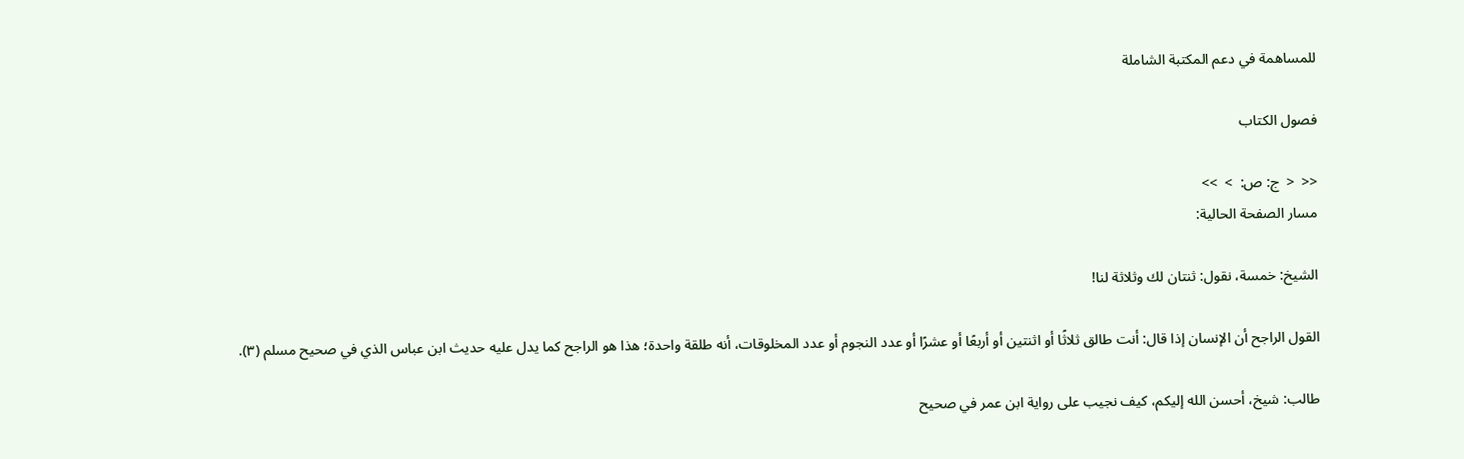للمساهمة في دعم المكتبة الشاملة

فصول الكتاب

<<  <  ج: ص:  >  >>
مسار الصفحة الحالية:

الشيخ: خمسة، نقول: ثنتان لك وثلاثة لنا!

القول الراجح أن الإنسان إذا قال: أنت طالق ثلاثًا أو اثنتين أو أربعًا أو عشرًا أو عدد النجوم أو عدد المخلوقات، أنه طلقة واحدة؛ هذا هو الراجح كما يدل عليه حديث ابن عباس الذي في صحيح مسلم (٣).

طالب: شيخ، أحسن الله إليكم، كيف نجيب على رواية ابن عمر في صحيح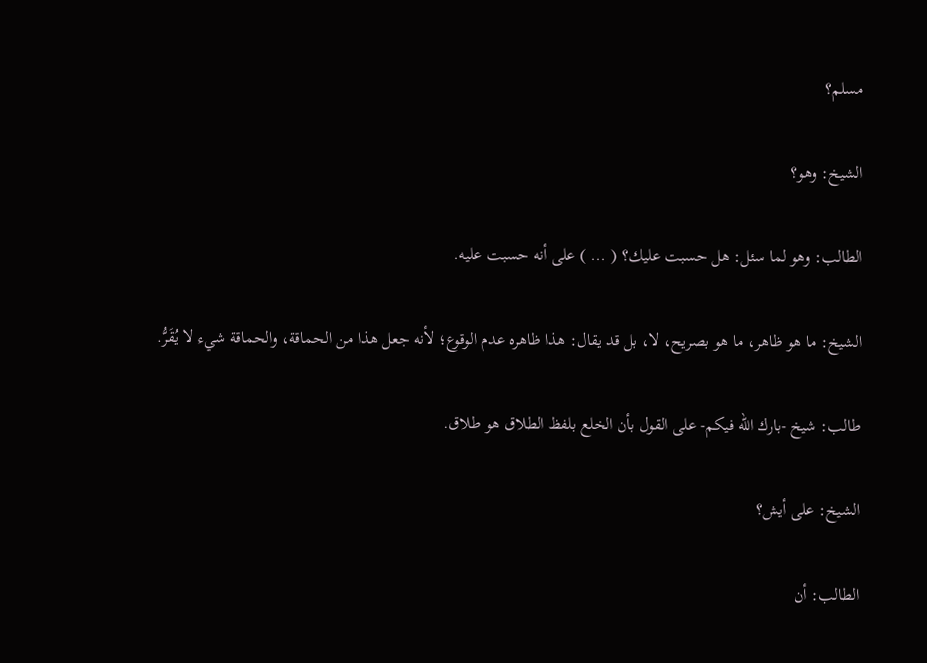مسلم؟

الشيخ: وهو؟

الطالب: وهو لما سئل: هل حسبت عليك؟ ( ... ) على أنه حسبت عليه.

الشيخ: ما هو ظاهر، ما هو بصريح، لا، بل قد يقال: هذا ظاهره عدم الوقوع؛ لأنه جعل هذا من الحماقة، والحماقة شيء لا يُقَرُّ.

طالب: شيخ -بارك الله فيكم- على القول بأن الخلع بلفظ الطلاق هو طلاق.

الشيخ: على أيش؟

الطالب: أن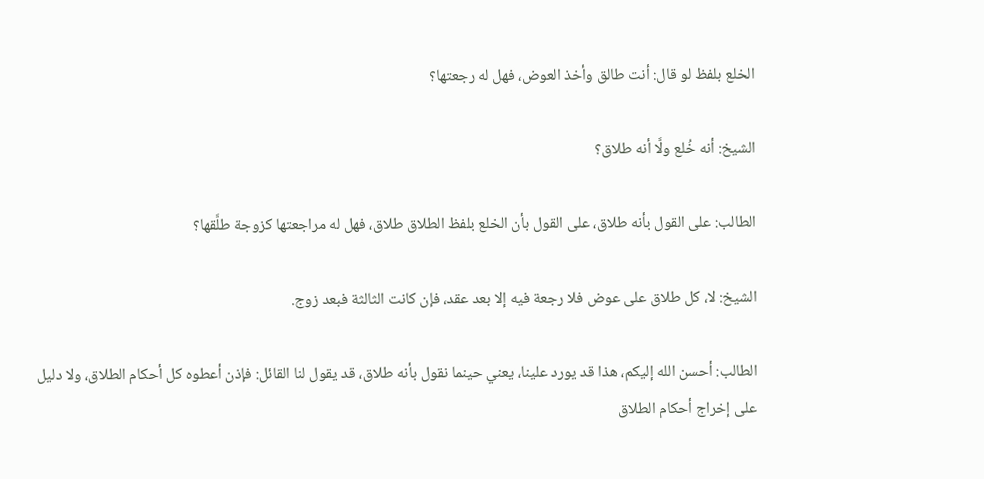الخلع بلفظ لو قال: أنت طالق وأخذ العوض، فهل له رجعتها؟

الشيخ: أنه خُلع ولَّا أنه طلاق؟

الطالب: على القول بأنه طلاق، على القول بأن الخلع بلفظ الطلاق طلاق، فهل له مراجعتها كزوجة طلَّقها؟

الشيخ: لا، كل طلاق على عوض فلا رجعة فيه إلا بعد عقد، فإن كانت الثالثة فبعد زوج.

الطالب: أحسن الله إليكم، هذا قد يورد علينا، يعني حينما نقول بأنه طلاق، قد يقول لنا القائل: فإذن أعطوه كل أحكام الطلاق، ولا دليل على إخراج أحكام الطلاق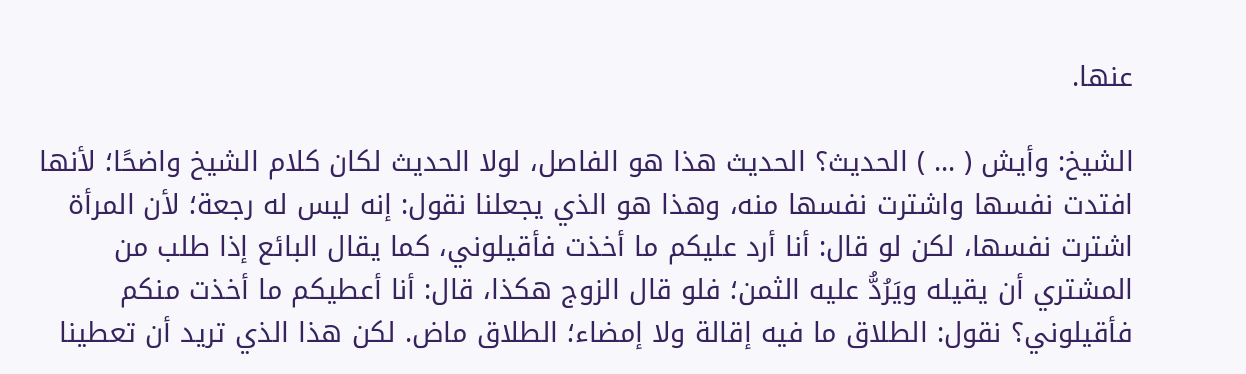عنها.

الشيخ: وأيش ( ... ) الحديث؟ الحديث هذا هو الفاصل، لولا الحديث لكان كلام الشيخ واضحًا؛ لأنها افتدت نفسها واشترت نفسها منه، وهذا هو الذي يجعلنا نقول: إنه ليس له رجعة؛ لأن المرأة اشترت نفسها، لكن لو قال: أنا أرد عليكم ما أخذت فأقيلوني، كما يقال البائع إذا طلب من المشتري أن يقيله ويَرُدُّ عليه الثمن؛ فلو قال الزوج هكذا، قال: أنا أعطيكم ما أخذت منكم فأقيلوني؟ نقول: الطلاق ما فيه إقالة ولا إمضاء؛ الطلاق ماض. لكن هذا الذي تريد أن تعطينا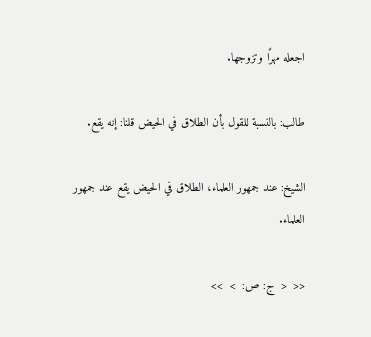اجعله مهرًا وتزوجها.

طالب: بالنسبة للقول بأن الطلاق في الحيض قلنا: إنه يقع.

الشيخ: عند جمهور العلماء، الطلاق في الحيض يقع عند جمهور العلماء.

<<  <  ج: ص:  >  >>